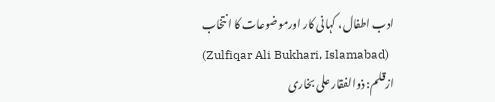ادب اطفال، کہانی کار اورموضوعات کا انتخاب
(Zulfiqar Ali Bukhari, Islamabad)
ازقلم: ذوالفقار علی بخاری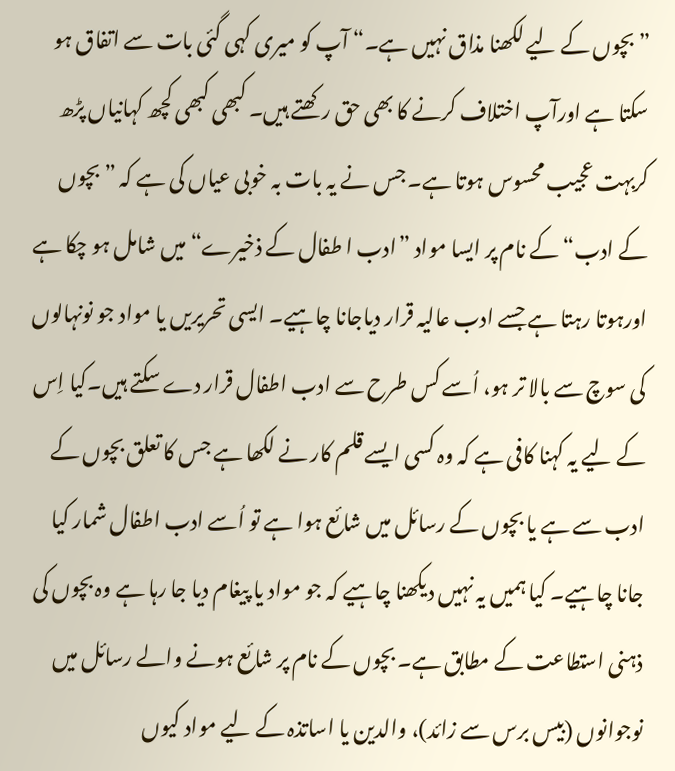”بچوں کے لیے لکھنا مذاق نہیں ہے۔“ آپ کو میری کہی گئی بات سے اتفاق ہو سکتا ہے اورآپ اختلاف کرنے کا بھی حق رکھتے ہیں۔ کبھی کبھی کچھ کہانیاں پڑھ کربہت عجیب محسوس ہوتا ہے۔ جس نے یہ بات بہ خوبی عیاں کی ہے کہ ”بچوں کے ادب“ کے نام پر ایسا مواد ”ادب ا طفال کے ذخیرے“ میں شامل ہو چکا ہے اورہوتا رہتا ہے جسے ادب عالیہ قرار دیاجانا چاہیے۔ ایسی تحریریں یا مواد جو نونہالوں کی سوچ سے بالا تر ہو، اُسے کس طرح سے ادب اطفال قرار دے سکتے ہیں۔کیا اِس کے لیے یہ کہنا کافی ہے کہ وہ کسی ایسے قلم کار نے لکھا ہے جس کا تعلق بچوں کے ادب سے ہے یا بچوں کے رسائل میں شائع ہوا ہے تو اُسے ادب اطفال شمار کیا جانا چاہیے۔ کیا ہمیں یہ نہیں دیکھنا چاہیے کہ جو مواد یا پیغام دیا جا رہا ہے وہ بچوں کی ذہنی استطاعت کے مطابق ہے۔ بچوں کے نام پر شائع ہونے والے رسائل میں نوجوانوں (بیس برس سے زائد)، والدین یا اساتذہ کے لیے مواد کیوں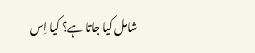شامل کیا جاتا ہے؟ کیا اِس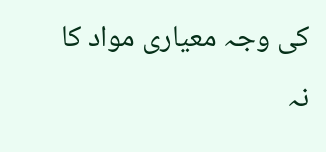کی وجہ معیاری مواد کا نہ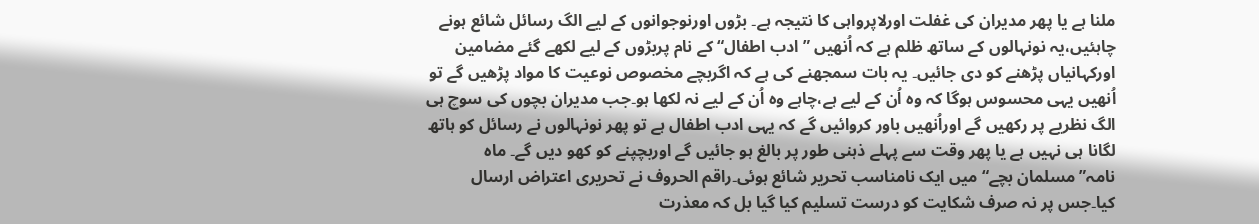ملنا ہے یا پھر مدیران کی غفلت اورلاپرواہی کا نتیجہ ہے۔ بڑوں اورنوجوانوں کے لیے الگ رسائل شائع ہونے چاہئیں،یہ نونہالوں کے ساتھ ظلم ہے کہ اُنھیں ”ادب اطفال“ کے نام پربڑوں کے لیے لکھے گئے مضامین اورکہانیاں پڑھنے کو دی جائیں۔ یہ بات سمجھنے کی ہے کہ اگربچے مخصوص نوعیت کا مواد پڑھیں گے تو اُنھیں یہی محسوس ہوگا کہ وہ اُن کے لیے ہے،چاہے وہ اُن کے لیے نہ لکھا ہو۔جب مدیران بچوں کی سوچ ہی الگ نظریے پر رکھیں گے اوراُنھیں باور کروائیں گے کہ یہی ادب اطفال ہے تو پھر نونہالوں نے رسائل کو ہاتھ لگانا ہی نہیں ہے یا پھر وقت سے پہلے ذہنی طور پر بالغ ہو جائیں گے اوربچپنے کو کھو دیں گے۔ ماہ نامہ”مسلمان بچے“میں ایک نامناسب تحریر شائع ہوئی۔راقم الحروف نے تحریری اعتراض ارسال کیا۔جس پر نہ صرف شکایت کو درست تسلیم کیا گیا بل کہ معذرت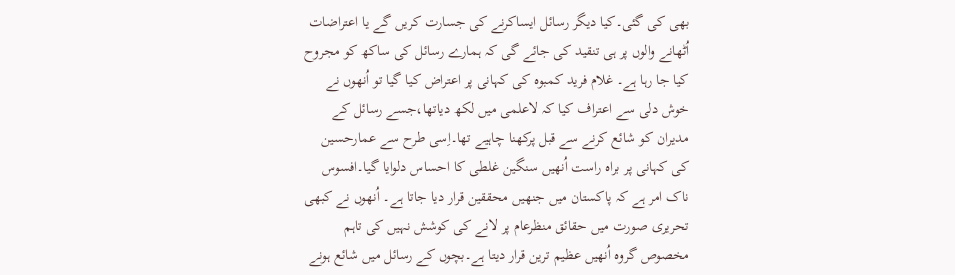بھی کی گئی۔کیا دیگر رسائل ایساکرنے کی جسارت کریں گے یا اعتراضات اُٹھانے والوں پر ہی تنقید کی جائے گی کہ ہمارے رسائل کی ساکھ کو مجروح کیا جا رہا ہے۔ غلام فرید کمبوہ کی کہانی پر اعتراض کیا گیا تو اُنھوں نے خوش دلی سے اعتراف کیا کہ لاعلمی میں لکھ دیاتھا،جسے رسائل کے مدیران کو شائع کرنے سے قبل پرکھنا چاہیے تھا۔اِسی طرح سے عمارحسین کی کہانی پر براہ راست اُنھیں سنگین غلطی کا احساس دلوایا گیا۔افسوس ناک امر ہے کہ پاکستان میں جنھیں محققین قرار دیا جاتا ہے۔ اُنھوں نے کبھی تحریری صورت میں حقائق منظرعام پر لانے کی کوشش نہیں کی تاہم مخصوص گروہ اُنھیں عظیم ترین قرار دیتا ہے۔بچوں کے رسائل میں شائع ہونے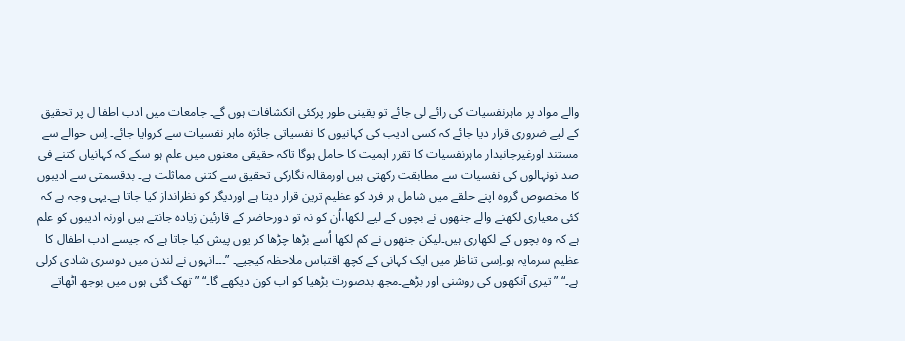والے مواد پر ماہرنفسیات کی رائے لی جائے تو یقینی طور پرکئی انکشافات ہوں گے۔ جامعات میں ادب اطفا ل پر تحقیق کے لیے ضروری قرار دیا جائے کہ کسی ادیب کی کہانیوں کا نفسیاتی جائزہ ماہر نفسیات سے کروایا جائے۔ اِس حوالے سے مستند اورغیرجانبدار ماہرنفسیات کا تقرر اہمیت کا حامل ہوگا تاکہ حقیقی معنوں میں علم ہو سکے کہ کہانیاں کتنے فی صد نونہالوں کی نفسیات سے مطابقت رکھتی ہیں اورمقالہ نگارکی تحقیق سے کتنی مماثلت ہے۔ بدقسمتی سے ادیبوں کا مخصوص گروہ اپنے حلقے میں شامل ہر فرد کو عظیم ترین قرار دیتا ہے اوردیگر کو نظرانداز کیا جاتا ہے۔یہی وجہ ہے کہ کئی معیاری لکھنے والے جنھوں نے بچوں کے لیے لکھا،اُن کو نہ تو دورحاضر کے قارئین زیادہ جانتے ہیں اورنہ ادیبوں کو علم ہے کہ وہ بچوں کے لکھاری ہیں۔لیکن جنھوں نے کم لکھا اُسے بڑھا چڑھا کر یوں پیش کیا جاتا ہے کہ جیسے ادب اطفال کا عظیم سرمایہ ہو۔اِسی تناظر میں ایک کہانی کے کچھ اقتباس ملاحظہ کیجیے۔ ”۔۔۔انہوں نے لندن میں دوسری شادی کرلی ہے۔“ ”تیری آنکھوں کی روشنی اور بڑھے۔مجھ بدصورت بڑھیا کو اب کون دیکھے گا۔“ ”تھک گئی ہوں میں بوجھ اٹھاتے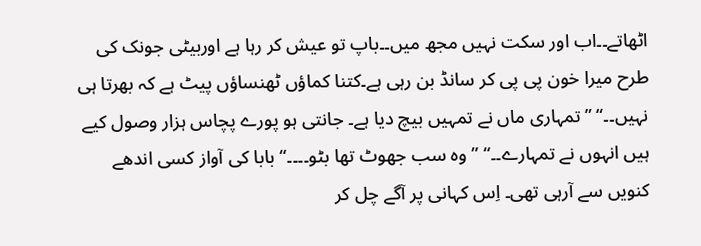اٹھاتے۔۔اب اور سکت نہیں مجھ میں۔۔باپ تو عیش کر رہا ہے اوربیٹی جونک کی طرح میرا خون پی پی کر سانڈ بن رہی ہے۔کتنا کماؤں ٹھنساؤں پیٹ ہے کہ بھرتا ہی نہیں۔۔“ ”تمہاری ماں نے تمہیں بیچ دیا ہے۔ جانتی ہو پورے پچاس ہزار وصول کیے ہیں انہوں نے تمہارے۔۔“ ”وہ سب جھوٹ تھا بٹو۔۔۔۔“ بابا کی آواز کسی اندھے کنویں سے آرہی تھی۔ اِس کہانی پر آگے چل کر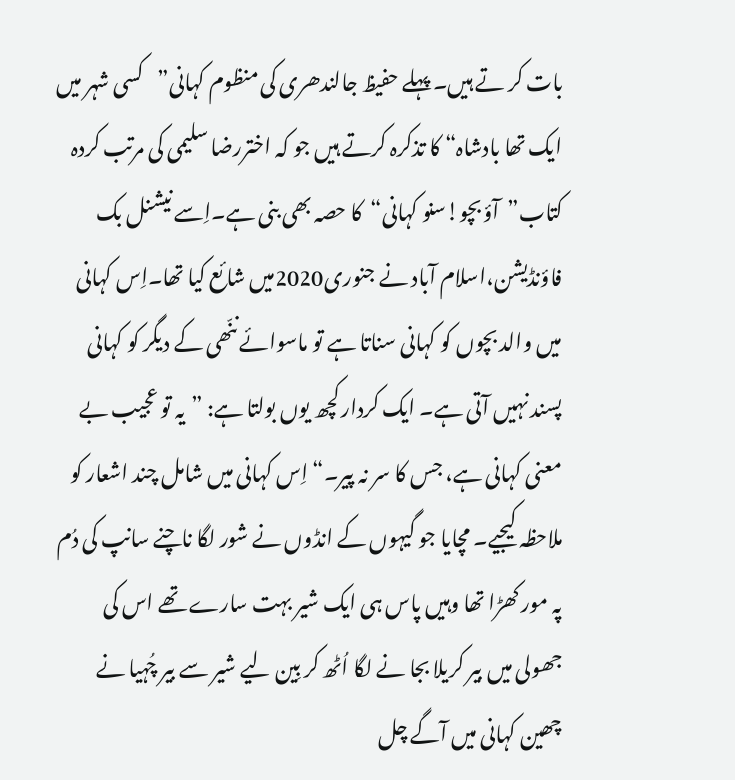بات کر تے ہیں۔ پہلے حفیظ جالندھری کی منظوم کہانی”کسی شہر میں ایک تھا بادشاہ“ کا تذکرہ کرتے ہیں جو کہ اختررضا سلیمی کی مرتب کردہ کتاب”آؤ بچو!سنو کہانی“کا حصہ بھی بنی ہے۔اِسے نیشنل بک فاؤنڈیشن،اسلام آباد نے جنوری2020میں شائع کیا تھا۔اِس کہانی میں والد بچوں کو کہانی سناتا ہے تو ماسوائے ننّھی کے دیگر کو کہانی پسند نہیں آتی ہے۔ ایک کردار کچھ یوں بولتا ہے: ”یہ تو عجیب بے معنی کہانی ہے، جس کا سر نہ پیر۔“ اِس کہانی میں شامل چند اشعار کو ملاحظہ کیجیے۔ مچایا جو گیہوں کے انڈوں نے شور لگا ناچنے سانپ کی دُم پہ مور کھڑا تھا وہیں پاس ہی ایک شیر بہت سارے تھے اس کی جھولی میں بیر کریلا بجا نے لگا اُٹھ کر بِین لیے شیر سے بیر چُہیا نے چھین کہانی میں آگے چل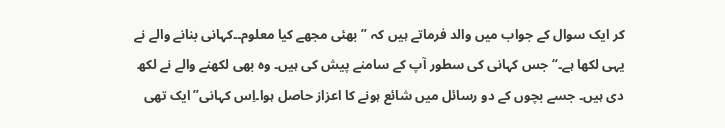کر ایک سوال کے جواب میں والد فرماتے ہیں کہ ”بھئی مجھے کیا معلوم۔۔کہانی بنانے والے نے یہی لکھا ہے۔“ جس کہانی کی سطور آپ کے سامنے پیش کی ہیں۔ وہ بھی لکھنے والے نے لکھ دی ہیں۔ جسے بچوں کے دو رسائل میں شائع ہونے کا اعزاز حاصل ہوا۔اِس کہانی”ایک تھی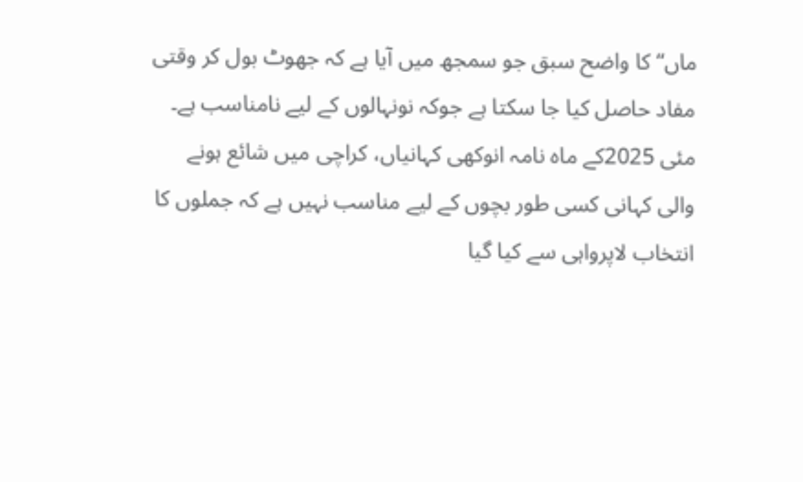ماں“ کا واضح سبق جو سمجھ میں آیا ہے کہ جھوٹ بول کر وقتی مفاد حاصل کیا جا سکتا ہے جوکہ نونہالوں کے لیے نامناسب ہے۔ مئی 2025کے ماہ نامہ انوکھی کہانیاں، کراچی میں شائع ہونے والی کہانی کسی طور بچوں کے لیے مناسب نہیں ہے کہ جملوں کا انتخاب لاپرواہی سے کیا گیا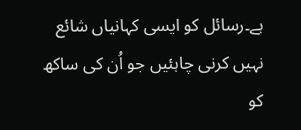ہے۔رسائل کو ایسی کہانیاں شائع نہیں کرنی چاہئیں جو اُن کی ساکھ کو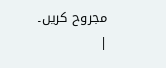مجروح کریں۔
|